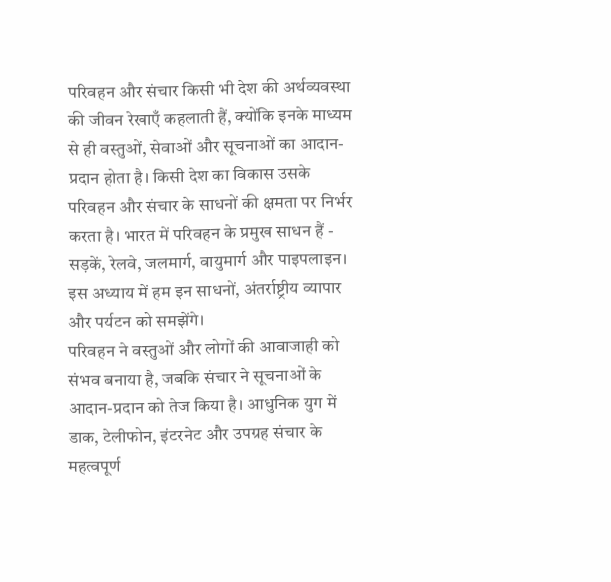परिवहन और संचार किसी भी देश की अर्थव्यवस्था की जीवन रेखाएँ कहलाती हैं, क्योंकि इनके माध्यम से ही वस्तुओं, सेवाओं और सूचनाओं का आदान-प्रदान होता है। किसी देश का विकास उसके परिवहन और संचार के साधनों की क्षमता पर निर्भर करता है। भारत में परिवहन के प्रमुख साधन हैं - सड़कें, रेलवे, जलमार्ग, वायुमार्ग और पाइपलाइन। इस अध्याय में हम इन साधनों, अंतर्राष्ट्रीय व्यापार और पर्यटन को समझेंगे।
परिवहन ने वस्तुओं और लोगों की आवाजाही को संभव बनाया है, जबकि संचार ने सूचनाओं के आदान-प्रदान को तेज किया है। आधुनिक युग में डाक, टेलीफोन, इंटरनेट और उपग्रह संचार के महत्वपूर्ण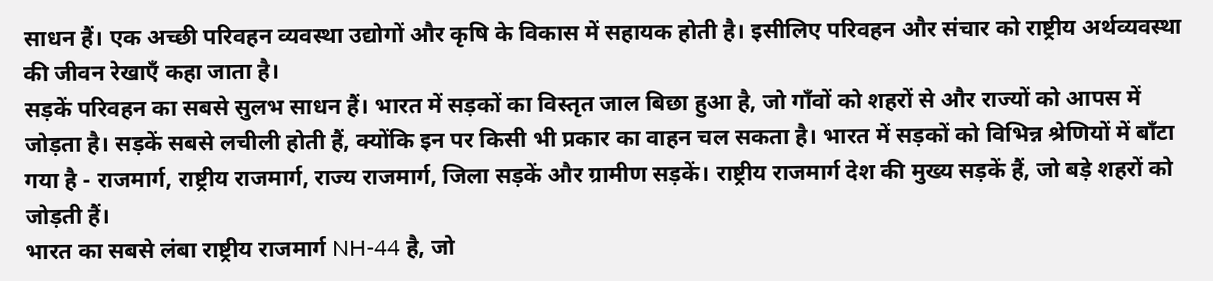साधन हैं। एक अच्छी परिवहन व्यवस्था उद्योगों और कृषि के विकास में सहायक होती है। इसीलिए परिवहन और संचार को राष्ट्रीय अर्थव्यवस्था की जीवन रेखाएँ कहा जाता है।
सड़कें परिवहन का सबसे सुलभ साधन हैं। भारत में सड़कों का विस्तृत जाल बिछा हुआ है, जो गाँवों को शहरों से और राज्यों को आपस में जोड़ता है। सड़कें सबसे लचीली होती हैं, क्योंकि इन पर किसी भी प्रकार का वाहन चल सकता है। भारत में सड़कों को विभिन्न श्रेणियों में बाँटा गया है - राजमार्ग, राष्ट्रीय राजमार्ग, राज्य राजमार्ग, जिला सड़कें और ग्रामीण सड़कें। राष्ट्रीय राजमार्ग देश की मुख्य सड़कें हैं, जो बड़े शहरों को जोड़ती हैं।
भारत का सबसे लंबा राष्ट्रीय राजमार्ग NH-44 है, जो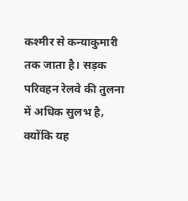कश्मीर से कन्याकुमारी तक जाता है। सड़क परिवहन रेलवे की तुलना में अधिक सुलभ है, क्योंकि यह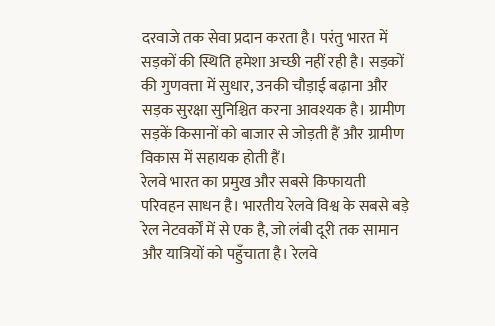दरवाजे तक सेवा प्रदान करता है। परंतु भारत में सड़कों की स्थिति हमेशा अच्छी नहीं रही है। सड़कों की गुणवत्ता में सुधार, उनकी चौड़ाई बढ़ाना और सड़क सुरक्षा सुनिश्चित करना आवश्यक है। ग्रामीण सड़कें किसानों को बाजार से जोड़ती हैं और ग्रामीण विकास में सहायक होती हैं।
रेलवे भारत का प्रमुख और सबसे किफायती परिवहन साधन है। भारतीय रेलवे विश्व के सबसे बड़े रेल नेटवर्कों में से एक है, जो लंबी दूरी तक सामान और यात्रियों को पहुँचाता है। रेलवे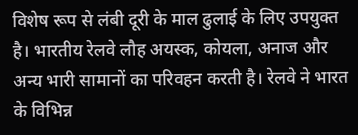विशेष रूप से लंबी दूरी के माल ढुलाई के लिए उपयुक्त है। भारतीय रेलवे लौह अयस्क, कोयला, अनाज और अन्य भारी सामानों का परिवहन करती है। रेलवे ने भारत के विभिन्न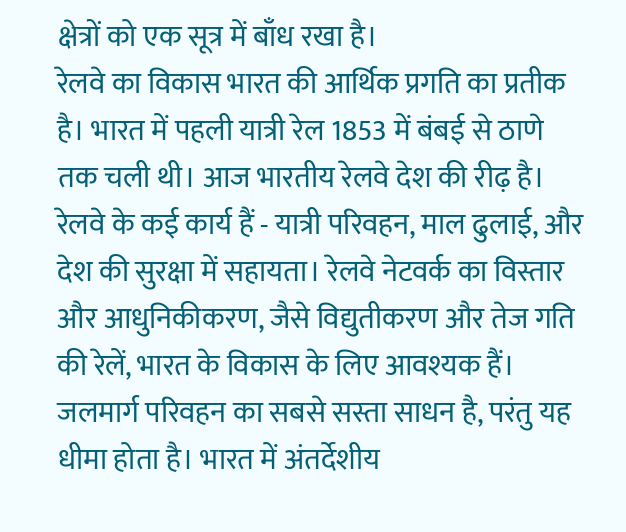क्षेत्रों को एक सूत्र में बाँध रखा है।
रेलवे का विकास भारत की आर्थिक प्रगति का प्रतीक है। भारत में पहली यात्री रेल 1853 में बंबई से ठाणे तक चली थी। आज भारतीय रेलवे देश की रीढ़ है। रेलवे के कई कार्य हैं - यात्री परिवहन, माल ढुलाई, और देश की सुरक्षा में सहायता। रेलवे नेटवर्क का विस्तार और आधुनिकीकरण, जैसे विद्युतीकरण और तेज गति की रेलें, भारत के विकास के लिए आवश्यक हैं।
जलमार्ग परिवहन का सबसे सस्ता साधन है, परंतु यह धीमा होता है। भारत में अंतर्देशीय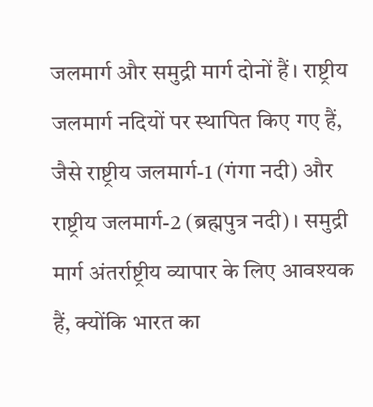जलमार्ग और समुद्री मार्ग दोनों हैं। राष्ट्रीय जलमार्ग नदियों पर स्थापित किए गए हैं, जैसे राष्ट्रीय जलमार्ग-1 (गंगा नदी) और राष्ट्रीय जलमार्ग-2 (ब्रह्मपुत्र नदी)। समुद्री मार्ग अंतर्राष्ट्रीय व्यापार के लिए आवश्यक हैं, क्योंकि भारत का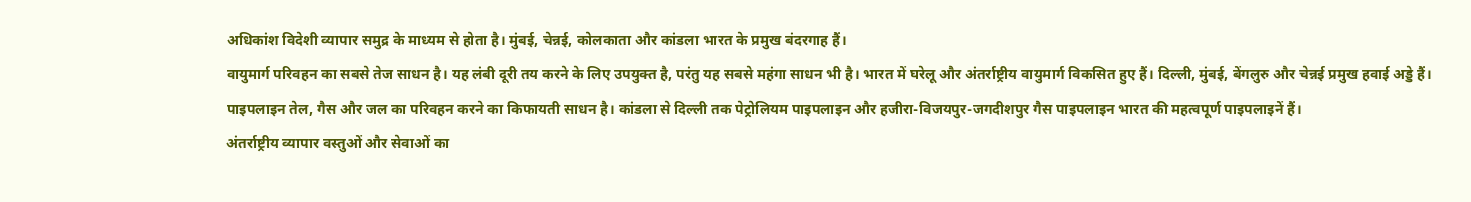अधिकांश विदेशी व्यापार समुद्र के माध्यम से होता है। मुंबई, चेन्नई, कोलकाता और कांडला भारत के प्रमुख बंदरगाह हैं।
वायुमार्ग परिवहन का सबसे तेज साधन है। यह लंबी दूरी तय करने के लिए उपयुक्त है, परंतु यह सबसे महंगा साधन भी है। भारत में घरेलू और अंतर्राष्ट्रीय वायुमार्ग विकसित हुए हैं। दिल्ली, मुंबई, बेंगलुरु और चेन्नई प्रमुख हवाई अड्डे हैं। पाइपलाइन तेल, गैस और जल का परिवहन करने का किफायती साधन है। कांडला से दिल्ली तक पेट्रोलियम पाइपलाइन और हजीरा-विजयपुर-जगदीशपुर गैस पाइपलाइन भारत की महत्वपूर्ण पाइपलाइनें हैं।
अंतर्राष्ट्रीय व्यापार वस्तुओं और सेवाओं का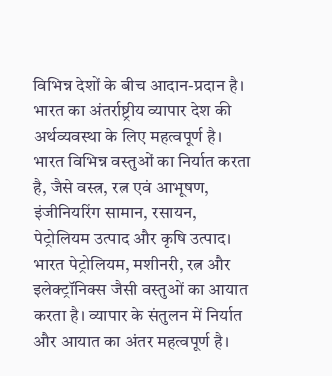विभिन्न देशों के बीच आदान-प्रदान है। भारत का अंतर्राष्ट्रीय व्यापार देश की अर्थव्यवस्था के लिए महत्वपूर्ण है। भारत विभिन्न वस्तुओं का निर्यात करता है, जैसे वस्त्र, रत्न एवं आभूषण, इंजीनियरिंग सामान, रसायन, पेट्रोलियम उत्पाद और कृषि उत्पाद। भारत पेट्रोलियम, मशीनरी, रत्न और इलेक्ट्रॉनिक्स जैसी वस्तुओं का आयात करता है। व्यापार के संतुलन में निर्यात और आयात का अंतर महत्वपूर्ण है।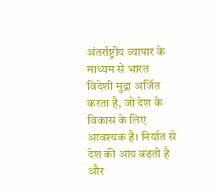अंतर्राष्ट्रीय व्यापार के माध्यम से भारत विदेशी मुद्रा अर्जित करता है, जो देश के विकास के लिए आवश्यक है। निर्यात से देश की आय बढ़ती है और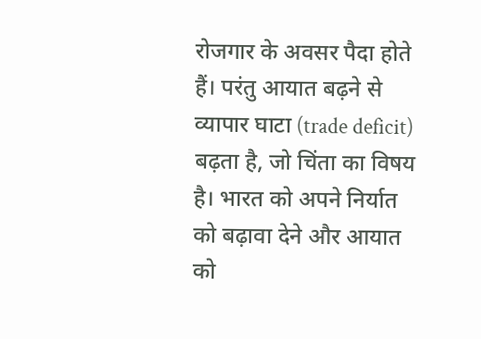रोजगार के अवसर पैदा होते हैं। परंतु आयात बढ़ने से व्यापार घाटा (trade deficit) बढ़ता है, जो चिंता का विषय है। भारत को अपने निर्यात को बढ़ावा देने और आयात को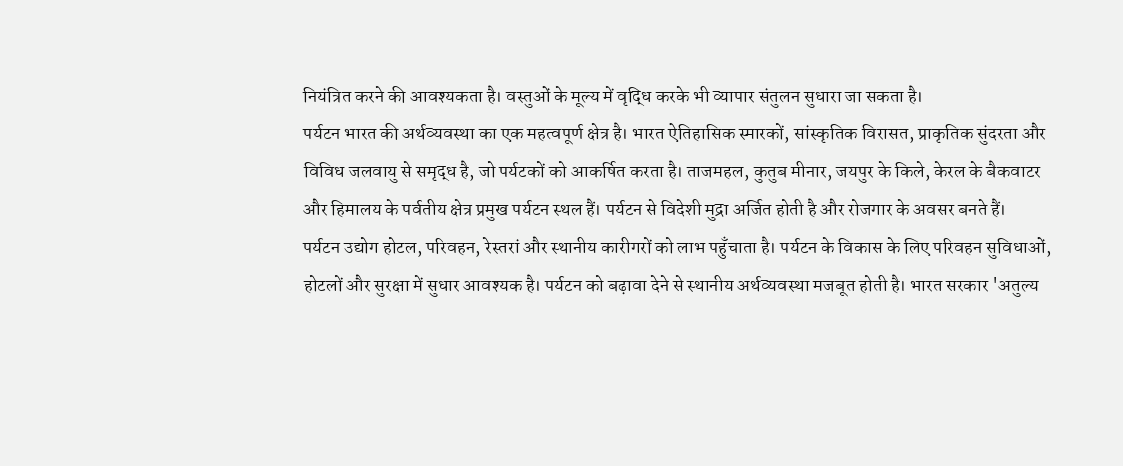नियंत्रित करने की आवश्यकता है। वस्तुओं के मूल्य में वृद्धि करके भी व्यापार संतुलन सुधारा जा सकता है।
पर्यटन भारत की अर्थव्यवस्था का एक महत्वपूर्ण क्षेत्र है। भारत ऐतिहासिक स्मारकों, सांस्कृतिक विरासत, प्राकृतिक सुंदरता और विविध जलवायु से समृद्ध है, जो पर्यटकों को आकर्षित करता है। ताजमहल, कुतुब मीनार, जयपुर के किले, केरल के बैकवाटर और हिमालय के पर्वतीय क्षेत्र प्रमुख पर्यटन स्थल हैं। पर्यटन से विदेशी मुद्रा अर्जित होती है और रोजगार के अवसर बनते हैं।
पर्यटन उद्योग होटल, परिवहन, रेस्तरां और स्थानीय कारीगरों को लाभ पहुँचाता है। पर्यटन के विकास के लिए परिवहन सुविधाओं, होटलों और सुरक्षा में सुधार आवश्यक है। पर्यटन को बढ़ावा देने से स्थानीय अर्थव्यवस्था मजबूत होती है। भारत सरकार 'अतुल्य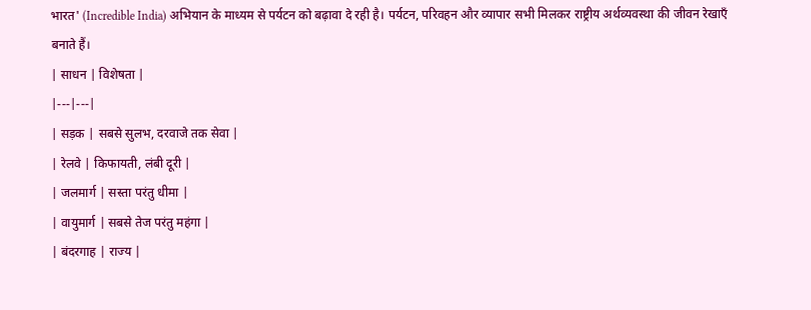भारत' (Incredible India) अभियान के माध्यम से पर्यटन को बढ़ावा दे रही है। पर्यटन, परिवहन और व्यापार सभी मिलकर राष्ट्रीय अर्थव्यवस्था की जीवन रेखाएँ बनाते हैं।
| साधन | विशेषता |
|---|---|
| सड़क | सबसे सुलभ, दरवाजे तक सेवा |
| रेलवे | किफायती, लंबी दूरी |
| जलमार्ग | सस्ता परंतु धीमा |
| वायुमार्ग | सबसे तेज परंतु महंगा |
| बंदरगाह | राज्य |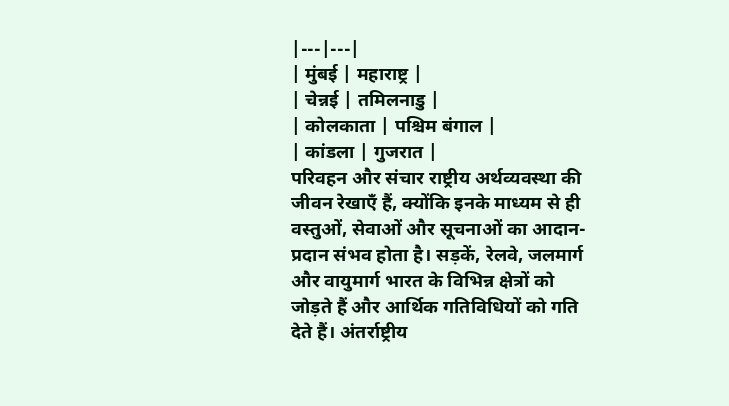|---|---|
| मुंबई | महाराष्ट्र |
| चेन्नई | तमिलनाडु |
| कोलकाता | पश्चिम बंगाल |
| कांडला | गुजरात |
परिवहन और संचार राष्ट्रीय अर्थव्यवस्था की जीवन रेखाएँ हैं, क्योंकि इनके माध्यम से ही वस्तुओं, सेवाओं और सूचनाओं का आदान-प्रदान संभव होता है। सड़कें, रेलवे, जलमार्ग और वायुमार्ग भारत के विभिन्न क्षेत्रों को जोड़ते हैं और आर्थिक गतिविधियों को गति देते हैं। अंतर्राष्ट्रीय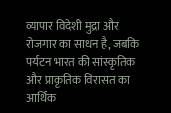व्यापार विदेशी मुद्रा और रोजगार का साधन है, जबकि पर्यटन भारत की सांस्कृतिक और प्राकृतिक विरासत का आर्थिक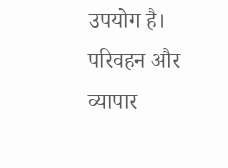उपयोग है। परिवहन और व्यापार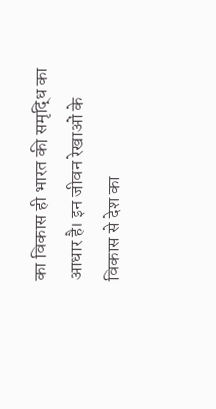का विकास ही भारत की समृद्धि का आधार है। इन जीवन रेखाओं के विकास से देश का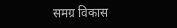समग्र विकास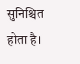सुनिश्चित होता है।